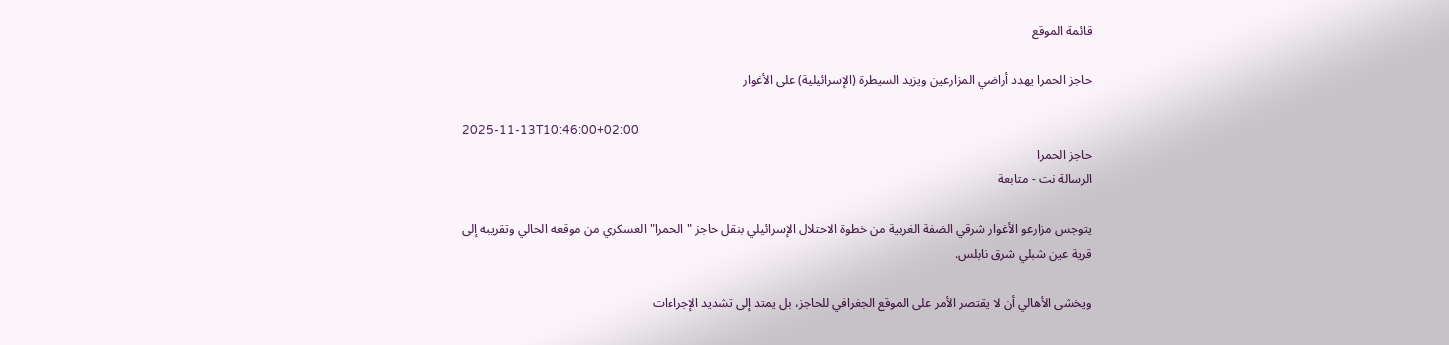قائمة الموقع

حاجز الحمرا يهدد أراضي المزارعين ويزيد السيطرة (الإسرائيلية) على الأغوار

2025-11-13T10:46:00+02:00
حاجز الحمرا
الرسالة نت - متابعة

يتوجس مزارعو الأغوار شرقي الضفة الغربية من خطوة الاحتلال الإسرائيلي بنقل حاجز "الحمرا" العسكري من موقعه الحالي وتقريبه إلى قرية عين شبلي شرق نابلس.

ويخشى الأهالي أن لا يقتصر الأمر على الموقع الجغرافي للحاجز، بل يمتد إلى تشديد الإجراءات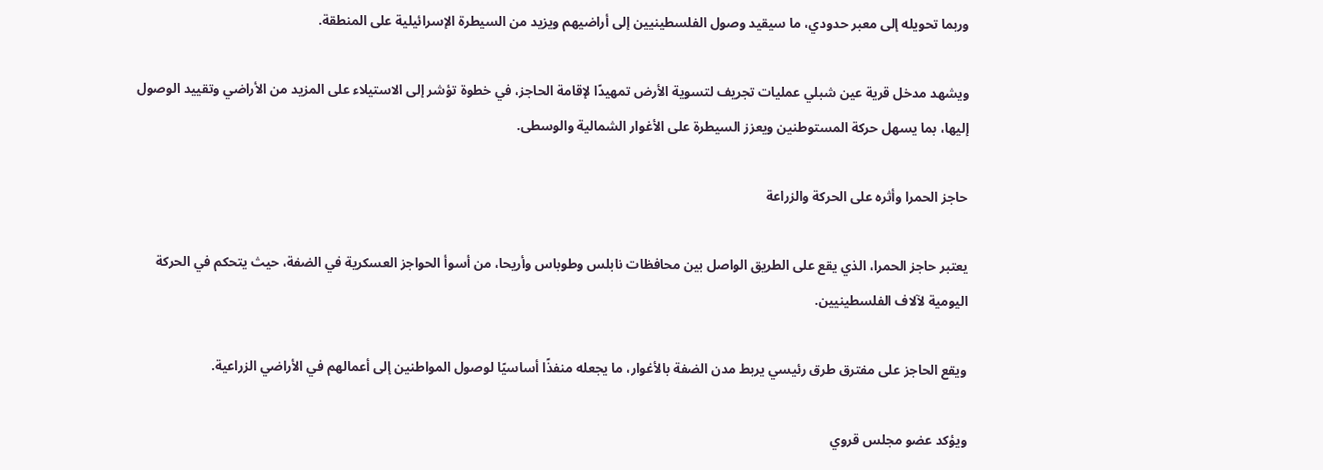وربما تحويله إلى معبر حدودي، ما سيقيد وصول الفلسطينيين إلى أراضيهم ويزيد من السيطرة الإسرائيلية على المنطقة.

ويشهد مدخل قرية عين شبلي عمليات تجريف لتسوية الأرض تمهيدًا لإقامة الحاجز، في خطوة تؤشر إلى الاستيلاء على المزيد من الأراضي وتقييد الوصول إليها، بما يسهل حركة المستوطنين ويعزز السيطرة على الأغوار الشمالية والوسطى.

حاجز الحمرا وأثره على الحركة والزراعة

يعتبر حاجز الحمرا، الذي يقع على الطريق الواصل بين محافظات نابلس وطوباس وأريحا، من أسوأ الحواجز العسكرية في الضفة، حيث يتحكم في الحركة اليومية لآلاف الفلسطينيين.

ويقع الحاجز على مفترق طرق رئيسي يربط مدن الضفة بالأغوار، ما يجعله منفذًا أساسيًا لوصول المواطنين إلى أعمالهم في الأراضي الزراعية.

ويؤكد عضو مجلس قروي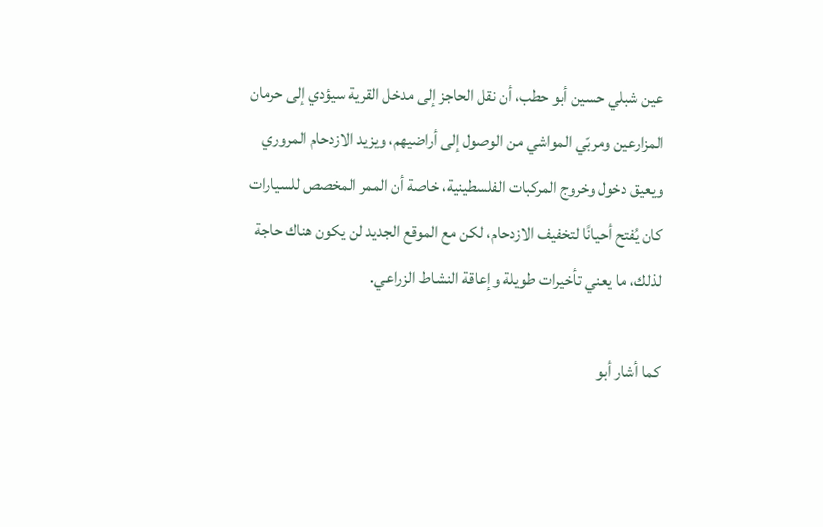عين شبلي حسين أبو حطب، أن نقل الحاجز إلى مدخل القرية سيؤدي إلى حرمان المزارعين ومربّي المواشي من الوصول إلى أراضيهم، ويزيد الازدحام المروري ويعيق دخول وخروج المركبات الفلسطينية، خاصة أن الممر المخصص للسيارات كان يُفتح أحيانًا لتخفيف الازدحام، لكن مع الموقع الجديد لن يكون هناك حاجة لذلك، ما يعني تأخيرات طويلة وإعاقة النشاط الزراعي.

كما أشار أبو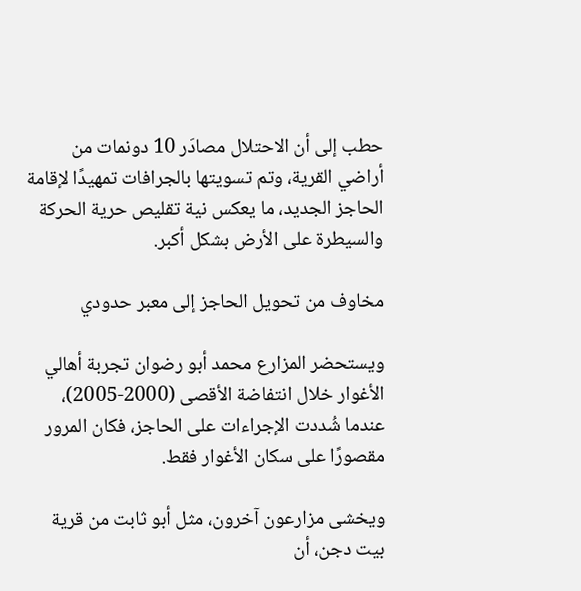حطب إلى أن الاحتلال مصادَر 10 دونمات من أراضي القرية، وتم تسويتها بالجرافات تمهيدًا لإقامة الحاجز الجديد، ما يعكس نية تقليص حرية الحركة والسيطرة على الأرض بشكل أكبر.

مخاوف من تحويل الحاجز إلى معبر حدودي

ويستحضر المزارع محمد أبو رضوان تجربة أهالي الأغوار خلال انتفاضة الأقصى (2000-2005)، عندما شُددت الإجراءات على الحاجز، فكان المرور مقصورًا على سكان الأغوار فقط.

ويخشى مزارعون آخرون، مثل أبو ثابت من قرية بيت دجن، أن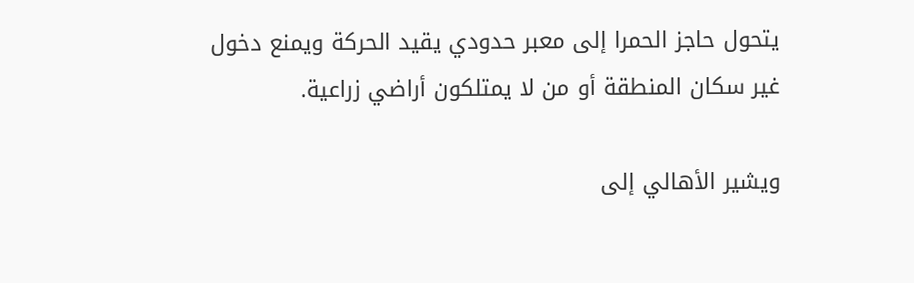يتحول حاجز الحمرا إلى معبر حدودي يقيد الحركة ويمنع دخول غير سكان المنطقة أو من لا يمتلكون أراضي زراعية.

ويشير الأهالي إلى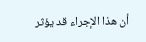أن هذا الإجراء قد يؤثر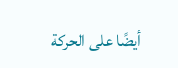أيضًا على الحركة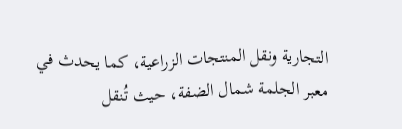التجارية ونقل المنتجات الزراعية، كما يحدث في معبر الجلمة شمال الضفة، حيث تُنقل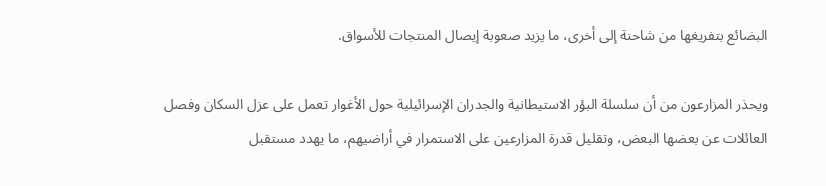البضائع بتفريغها من شاحنة إلى أخرى، ما يزيد صعوبة إيصال المنتجات للأسواق.

ويحذر المزارعون من أن سلسلة البؤر الاستيطانية والجدران الإسرائيلية حول الأغوار تعمل على عزل السكان وفصل العائلات عن بعضها البعض، وتقليل قدرة المزارعين على الاستمرار في أراضيهم، ما يهدد مستقبل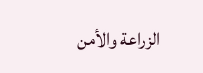الزراعة والأمن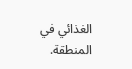الغذائي في المنطقة.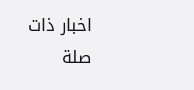اخبار ذات صلة